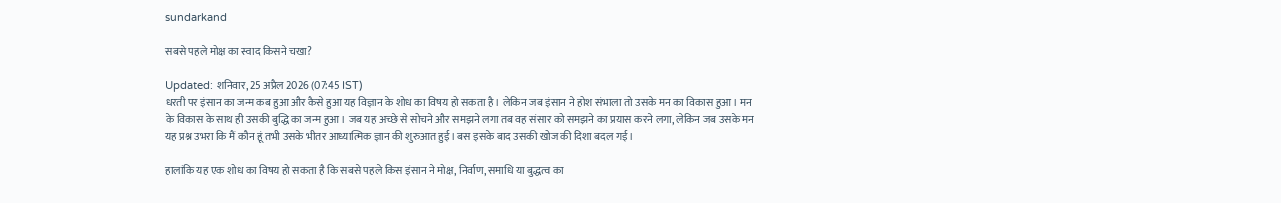sundarkand

सबसे पहले मोक्ष का स्वाद किसने चखा?

Updated: शनिवार, 25 अप्रैल 2026 (07:45 IST)
धरती पर इंसान का जन्म कब हुआ और कैसे हुआ यह विज्ञान के शोध का विषय हो सकता है। लेकिन जब इंसान ने होश संभाला तो उसके मन का विकास हुआ। मन के विकास के साथ ही उसकी बुद्धि का जन्म हुआ। जब यह अच्छे से सोचने और समझने लगा तब वह संसार को समझने का प्रयास करने लगा, लेकिन जब उसके मन यह प्रश्न उभरा कि मैं कौन हूं तभी उसके भीतर आध्यात्मिक ज्ञान की शुरुआत हुई। बस इसके बाद उसकी खोज की दिशा बदल गई।

हालांकि यह एक शोध का विषय हो सकता है कि सबसे पहले किस इंसान ने मोक्ष, निर्वाण, समाधि या बुद्धत्व का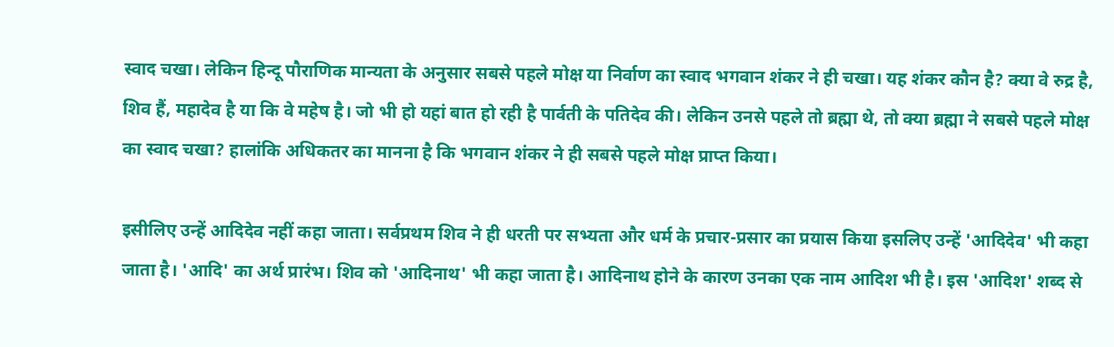स्वाद चखा। लेकिन हिन्दू पौराणिक मान्यता के अनुसार सबसे पहले मोक्ष या निर्वाण का स्वाद भगवान शंकर ने ही चखा। यह शंकर कौन है? क्या वे रुद्र है, शिव हैं, महादेव है या कि वे महेष है। जो भी हो यहां बात हो रही है पार्वती के पतिदेव की। लेकिन उनसे पहले तो ब्रह्मा थे, तो क्या ब्रह्मा ने सबसे पहले मोक्ष का स्वाद चखा? हालांकि अधिकतर का मानना है कि भगवान शंकर ने ही सबसे पहले मोक्ष प्राप्त किया।

इसीलिए उन्हें आदिदेव नहीं कहा जाता। सर्वप्रथम शिव ने ही धरती पर सभ्यता और धर्म के प्रचार-प्रसार का प्रयास किया इसलिए उन्हें 'आदिदेव' भी कहा जाता है। 'आदि' का अर्थ प्रारंभ। शिव को 'आदिनाथ' भी कहा जाता है। आदिनाथ होने के कारण उनका एक नाम आदिश भी है। इस 'आदिश' शब्द से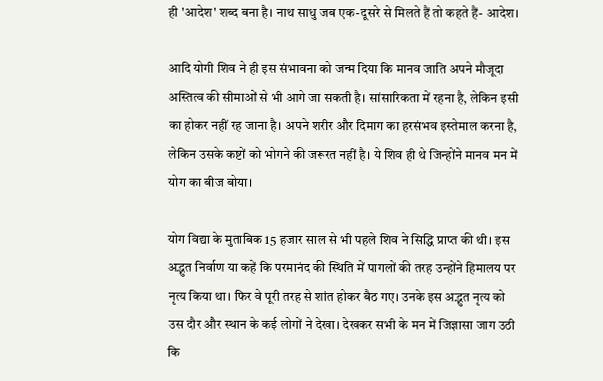ही 'आदेश' शब्द बना है। नाथ साधु जब एक-दूसरे से मिलते हैं तो कहते हैं- आदेश।

आदि योगी शिव ने ही इस संभावना को जन्म दिया कि मानव जाति अपने मौजूदा अस्तित्व की सीमाओं से भी आगे जा सकती है। सांसारिकता में रहना है, लेकिन इसी का होकर नहीं रह जाना है। अपने शरीर और दिमाग का हरसंभव इस्तेमाल करना है, लेकिन उसके कष्टों को भोगने की जरूरत नहीं है। ये शिव ही थे जिन्होंने मानव मन में योग का बीज बोया।

योग विद्या के मुताबिक 15 हजार साल से भी पहले शिव ने सिद्धि प्राप्त की थी। इस अद्भुत निर्वाण या कहें कि परमानंद की स्थिति में पागलों की तरह उन्होंने हिमालय पर नृत्य किया था। फिर वे पूरी तरह से शांत होकर बैठ गए। उनके इस अद्भुत नृत्य को उस दौर और स्थान के कई लोगों ने देखा। देखकर सभी के मन में जिज्ञासा जाग उठी कि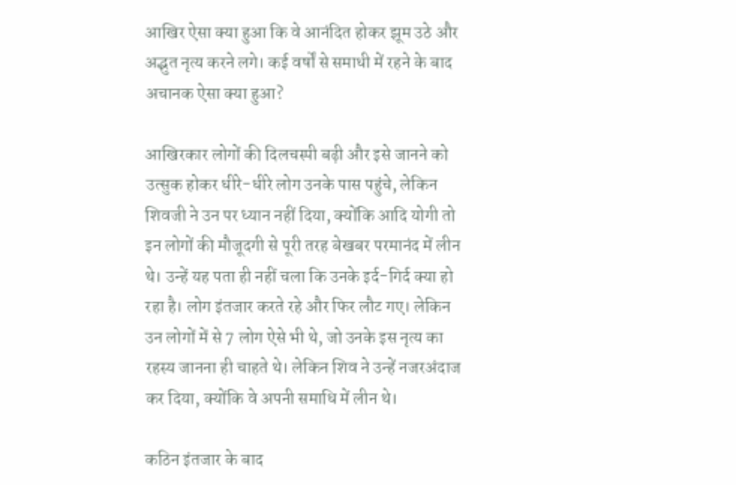आखिर ऐसा क्या हुआ कि वे आनंदित होकर झूम उठे और अद्भुत नृत्य करने लगे। कई वर्षों से समाधी में रहने के बाद अचानक ऐसा क्या हुआ?

आखिरकार लोगों की दिलचस्पी बढ़ी और इसे जानने को उत्सुक होकर धीरे-धीरे लोग उनके पास पहुंचे, लेकिन शिवजी ने उन पर ध्यान नहीं दिया, क्योंकि आदि योगी तो इन लोगों की मौजूदगी से पूरी तरह बेखबर परमानंद में लीन थे। उन्हें यह पता ही नहीं चला कि उनके इर्द-गिर्द क्या हो रहा है। लोग इंतजार करते रहे और फिर लौट गए। लेकिन उन लोगों में से 7 लोग ऐसे भी थे, जो उनके इस नृत्य का रहस्य जानना ही चाहते थे। लेकिन शिव ने उन्हें नजरअंदाज कर दिया, क्योंकि वे अपनी समाधि में लीन थे।

कठिन इंतजार के बाद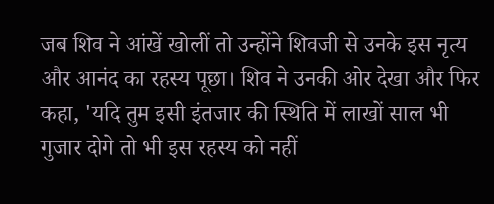जब शिव ने आंखें खोलीं तो उन्होंने शिवजी से उनके इस नृत्य और आनंद का रहस्य पूछा। शिव ने उनकी ओर देखा और फिर कहा, 'यदि तुम इसी इंतजार की स्थिति में लाखों साल भी गुजार दोगे तो भी इस रहस्य को नहीं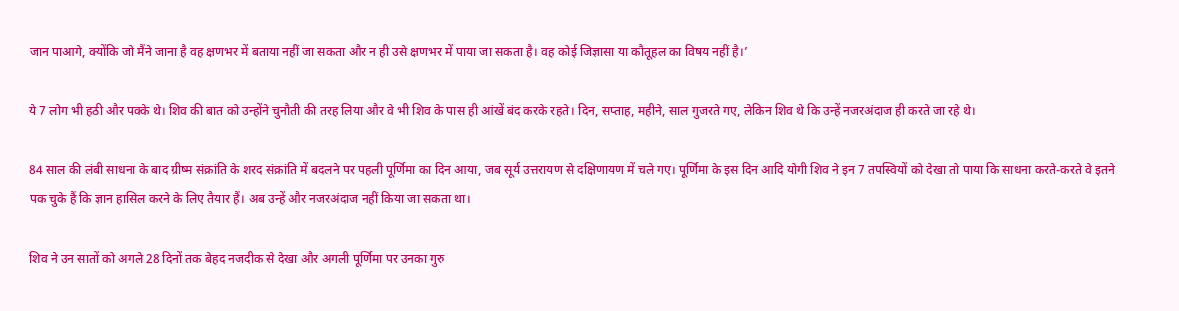जान पाआगे, क्योंकि जो मैंने जाना है वह क्षणभर में बताया नहीं जा सकता और न ही उसे क्षणभर में पाया जा सकता है। वह कोई जिज्ञासा या कौतूहल का विषय नहीं है।’

ये 7 लोग भी हठी और पक्के थे। शिव की बात को उन्होंने चुनौती की तरह लिया और वे भी शिव के पास ही आंखें बंद करके रहते। दिन, सप्ताह, महीने, साल गुजरते गए, लेकिन शिव थे कि उन्हें नजरअंदाज ही करते जा रहे थे।

84 साल की लंबी साधना के बाद ग्रीष्म संक्रांति के शरद संक्रांति में बदलने पर पहली पूर्णिमा का दिन आया, जब सूर्य उत्तरायण से दक्षिणायण में चले गए। पूर्णिमा के इस दिन आदि योगी शिव ने इन 7 तपस्वियों को देखा तो पाया कि साधना करते-करते वे इतने पक चुके हैं कि ज्ञान हासिल करने के लिए तैयार हैं। अब उन्हें और नजरअंदाज नहीं किया जा सकता था।

शिव ने उन सातों को अगले 28 दिनों तक बेहद नजदीक से देखा और अगली पूर्णिमा पर उनका गुरु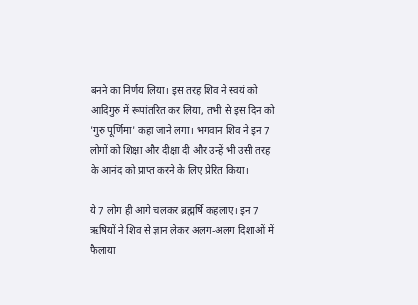बनने का निर्णय लिया। इस तरह शिव ने स्वयं को आदिगुरु में रूपांतरित कर लिया, तभी से इस दिन को 'गुरु पूर्णिमा' कहा जाने लगा। भगवान शिव ने इन 7 लोगों को शिक्षा और दीक्षा दी और उन्हें भी उसी तरह के आनंद को प्राप्त करने के लिए प्रेरित किया।

ये 7 लोग ही आगे चलकर ब्रह्मर्षि कहलाए। इन 7 ऋषियों ने शिव से ज्ञान लेकर अलग-अलग दिशाओं में फैलाया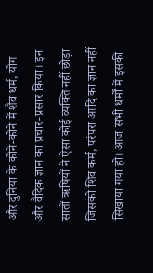और दुनिया के कोने-कोने में शैव धर्म, योग और वैदिक ज्ञान का प्रचार-प्रसार किया। इन सातों ऋषियों ने ऐसा कोई व्यक्ति नहीं छोड़ा जिसको शिव कर्म, परंपरा आदि का ज्ञान नहीं सिखाया गया हो। आज सभी धर्मों में इसकी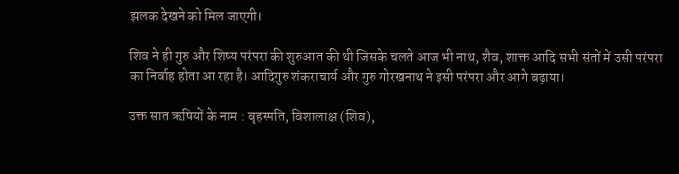झलक देखने को मिल जाएगी।

शिव ने ही गुरु और शिष्य परंपरा की शुरुआत ‍की थी जिसके चलते आज भी नाथ, शैव, शाक्त आदि सभी संतों में उसी परंपरा का निर्वाह होता आ रहा है। आदिगुरु शंकराचार्य और गुरु गोरखनाथ ने इसी परंपरा और आगे बढ़ाया।

उक्त सात ऋषियों के नाम : बृहस्पति, विशालाक्ष (शिव),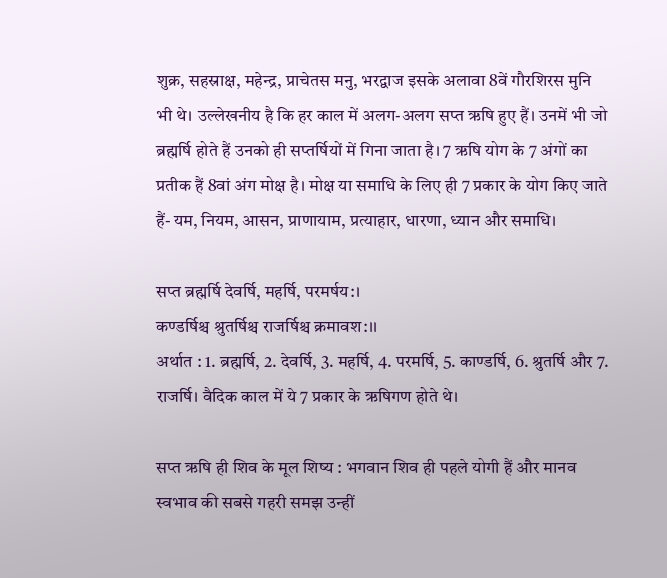शुक्र, सहस्राक्ष, महेन्द्र, प्राचेतस मनु, भरद्वाज इसके अलावा 8वें गौरशिरस मुनि भी थे। उल्लेखनीय है कि हर काल में अलग-अलग सप्त ऋषि हुए हैं। उनमें भी जो ब्रह्मर्षि होते हैं उनको ही सप्तर्षियों में गिना जाता है। 7 ऋषि योग के 7 अंगों का प्रतीक हैं 8वां अंग मोक्ष है। मोक्ष या समाधि के लिए ही 7 प्रकार के योग किए जाते हैं- यम, नियम, आसन, प्राणायाम, प्रत्याहार, धारणा, ध्यान और समाधि।

सप्त ब्रह्मर्षि देवर्षि, महर्षि, परमर्षय:।
कण्डर्षिश्च श्रुतर्षिश्च राजर्षिश्च क्रमावश:।।
अर्थात : 1. ब्रह्मर्षि, 2. देवर्षि, 3. महर्षि, 4. परमर्षि, 5. काण्डर्षि, 6. श्रुतर्षि और 7. राजर्षि। वैदिक काल में ये 7 प्रकार के ऋषिगण होते थे।

सप्त ऋषि ही शिव के मूल शिष्य : भगवान शिव ही पहले योगी हैं और मानव स्वभाव की सबसे गहरी समझ उन्हीं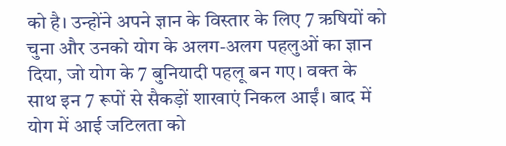को है। उन्होंने अपने ज्ञान के विस्तार के लिए 7 ऋषियों को चुना और उनको योग के अलग-अलग पहलुओं का ज्ञान दिया, जो योग के 7 बुनियादी पहलू बन गए। वक्त के साथ इन 7 रूपों से सैकड़ों शाखाएं निकल आईं। बाद में योग में आई जटिलता को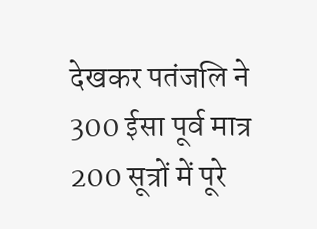देखकर पतंजलि ने 300 ईसा पूर्व मात्र 200 सूत्रों में पूरे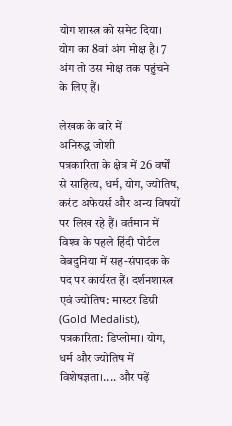योग शास्त्र को समेट दिया। योग का 8वां अंग मोक्ष है। 7 अंग तो उस मोक्ष तक पहुंचने के लिए हैं।

लेखक के बारे में
अनिरुद्ध जोशी
पत्रकारिता के क्षेत्र में 26 वर्षों से साहित्य, धर्म, योग, ज्योतिष, करंट अफेयर्स और अन्य विषयों पर लिख रहे हैं। वर्तमान में विश्‍व के पहले हिंदी पोर्टल वेबदुनिया में सह-संपादक के पद पर कार्यरत हैं। दर्शनशास्त्र एवं ज्योतिष: मास्टर डिग्री (Gold Medalist), पत्रकारिता: डिप्लोमा। योग, धर्म और ज्योतिष में विशेषज्ञता।.... और पढ़ें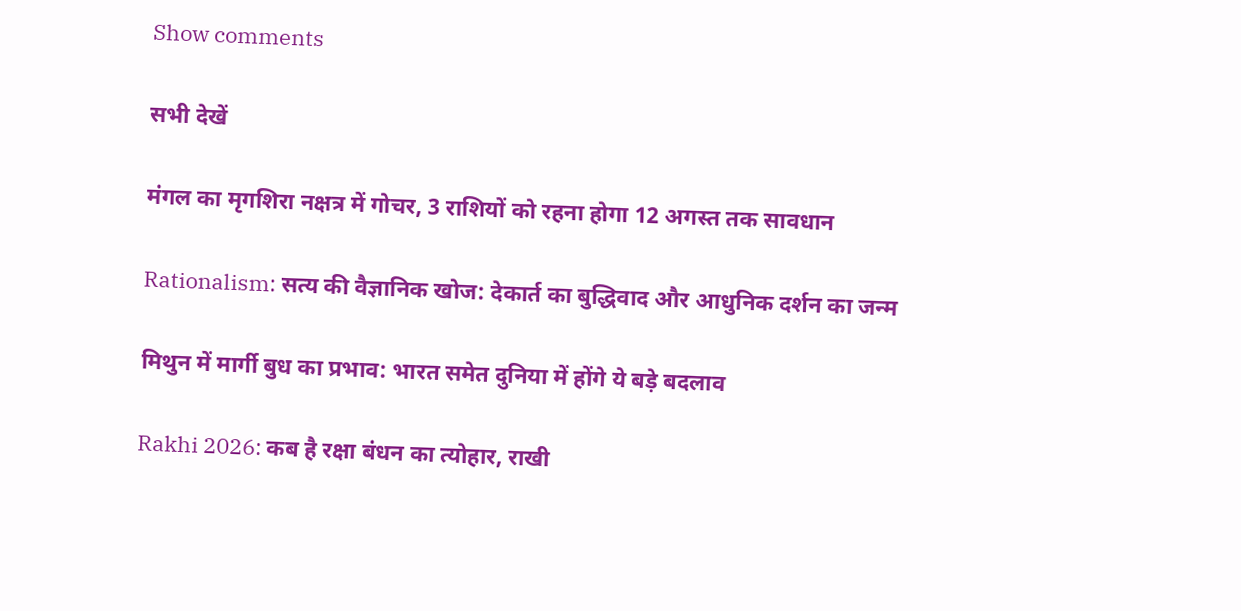Show comments

सभी देखें

मंगल का मृगशिरा नक्षत्र में गोचर, 3 राशियों को रहना होगा 12 अगस्त तक सावधान

Rationalism: सत्य की वैज्ञानिक खोज: देकार्त का बुद्धिवाद और आधुनिक दर्शन का जन्म

मिथुन में मार्गी बुध का प्रभाव: भारत समेत दुनिया में होंगे ये बड़े बदलाव

Rakhi 2026: कब है रक्षा बंधन का त्योहार, राखी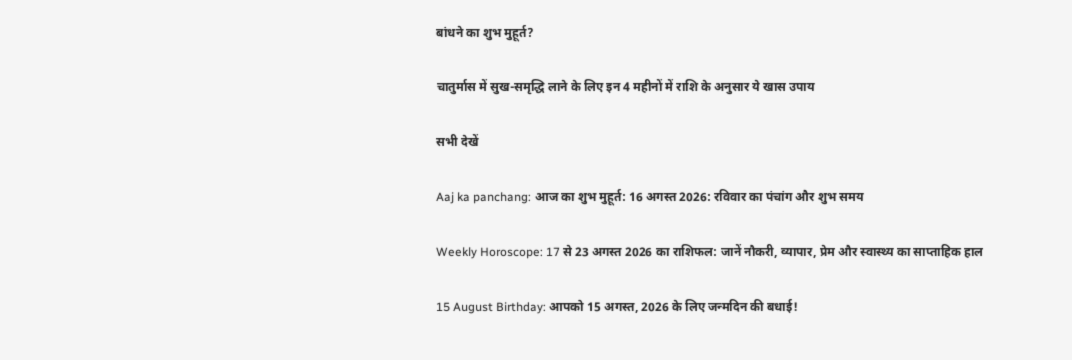बांधने का शुभ मुहूर्त?

चातुर्मास में सुख-समृद्धि लाने के लिए इन 4 महीनों में राशि के अनुसार ये खास उपाय

सभी देखें

Aaj ka panchang: आज का शुभ मुहूर्त: 16 अगस्‍त 2026: रविवार का पंचांग और शुभ समय

Weekly Horoscope: 17 से 23 अगस्त 2026 का राशिफल: जानें नौकरी, व्यापार, प्रेम और स्वास्थ्य का साप्ताहिक हाल

15 August Birthday: आपको 15 अगस्त, 2026 के लिए जन्मदिन की बधाई!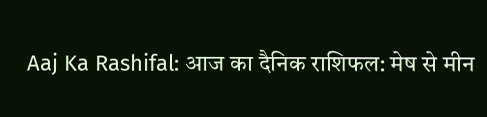Aaj Ka Rashifal: आज का दैनिक राशिफल: मेष से मीन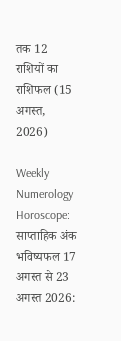तक 12 राशियों का राशिफल (15 अगस्‍त, 2026)

Weekly Numerology Horoscope: साप्ताहिक अंक भविष्यफल 17 अगस्त से 23 अगस्त 2026: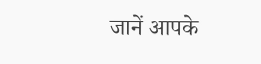जानें आपके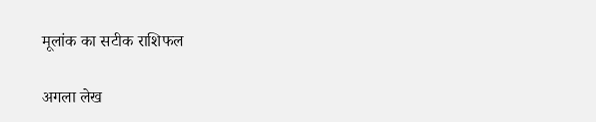मूलांक का सटीक राशिफल

अगला लेख